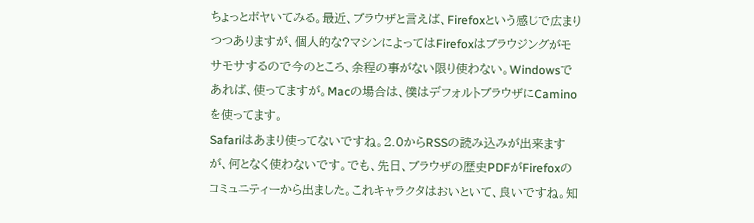ちょっとボヤいてみる。最近、ブラウザと言えば、Firefoxという感じで広まりつつありますが、個人的な?マシンによってはFirefoxはブラウジングがモサモサするので今のところ、余程の事がない限り使わない。Windowsであれば、使ってますが。Macの場合は、僕はデフォルトブラウザにCaminoを使ってます。
Safariはあまり使ってないですね。2.0からRSSの読み込みが出来ますが、何となく使わないです。でも、先日、ブラウザの歴史PDFがFirefoxのコミュニティーから出ました。これキャラクタはおいといて、良いですね。知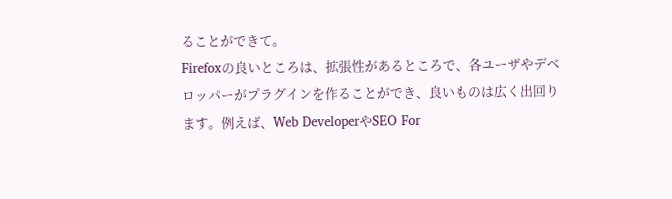ることができて。
Firefoxの良いところは、拡張性があるところで、各ユーザやデベロッパーがプラグインを作ることができ、良いものは広く出回ります。例えば、Web DeveloperやSEO For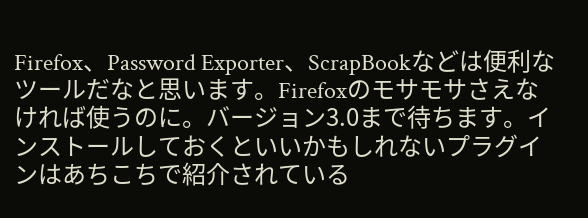Firefox、Password Exporter、ScrapBookなどは便利なツールだなと思います。Firefoxのモサモサさえなければ使うのに。バージョン3.0まで待ちます。インストールしておくといいかもしれないプラグインはあちこちで紹介されている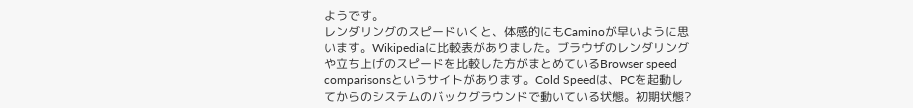ようです。
レンダリングのスピードいくと、体感的にもCaminoが早いように思います。Wikipediaに比較表がありました。ブラウザのレンダリングや立ち上げのスピードを比較した方がまとめているBrowser speed comparisonsというサイトがあります。Cold Speedは、PCを起動してからのシステムのバックグラウンドで動いている状態。初期状態?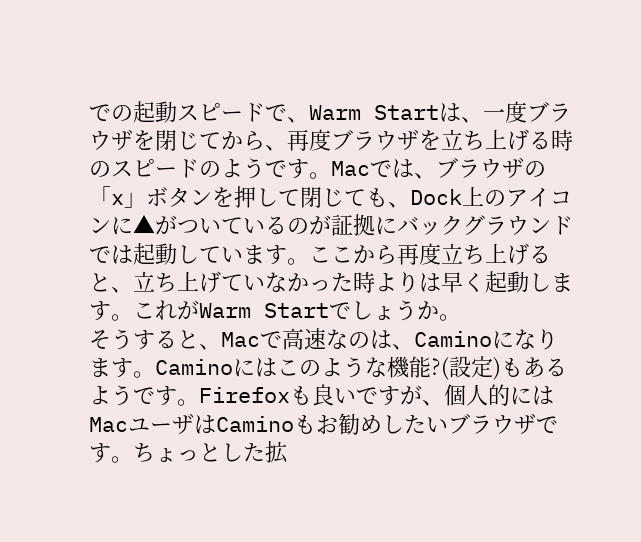での起動スピードで、Warm Startは、一度ブラウザを閉じてから、再度ブラウザを立ち上げる時のスピードのようです。Macでは、ブラウザの「x」ボタンを押して閉じても、Dock上のアイコンに▲がついているのが証拠にバックグラウンドでは起動しています。ここから再度立ち上げると、立ち上げていなかった時よりは早く起動します。これがWarm Startでしょうか。
そうすると、Macで高速なのは、Caminoになります。Caminoにはこのような機能?(設定)もあるようです。Firefoxも良いですが、個人的にはMacユーザはCaminoもお勧めしたいブラウザです。ちょっとした拡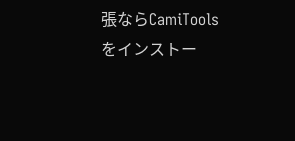張ならCamiToolsをインストー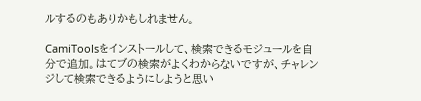ルするのもありかもしれません。

CamiToolsをインストールして、検索できるモジュールを自分で追加。はてブの検索がよくわからないですが、チャレンジして検索できるようにしようと思い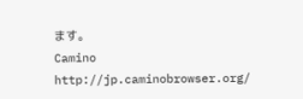ます。
Camino
http://jp.caminobrowser.org/